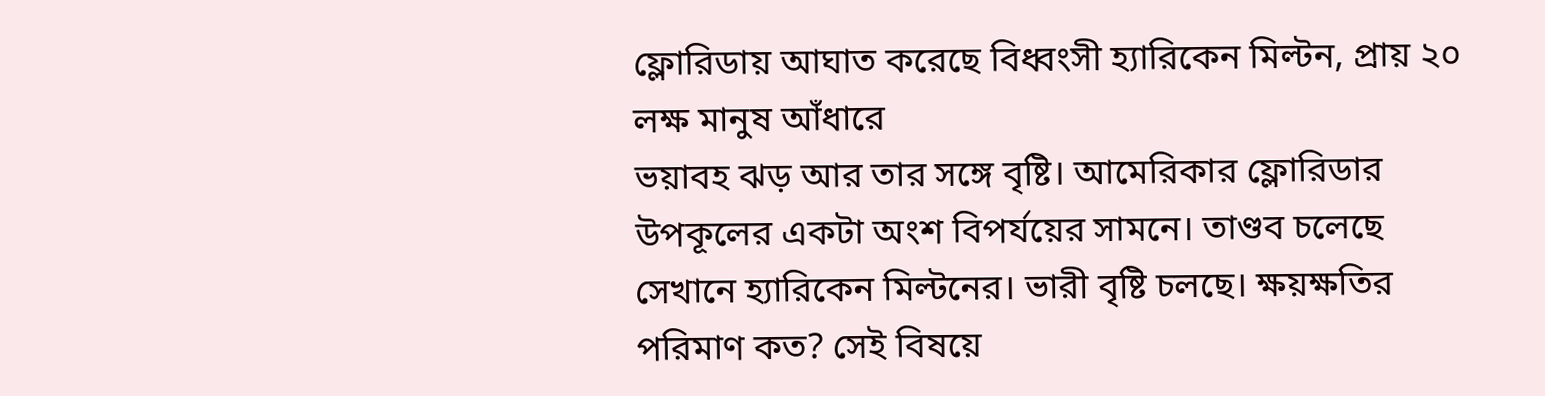ফ্লোরিডায় আঘাত করেছে বিধ্বংসী হ্যারিকেন মিল্টন, প্রায় ২০ লক্ষ মানুষ আঁধারে
ভয়াবহ ঝড় আর তার সঙ্গে বৃষ্টি। আমেরিকার ফ্লোরিডার উপকূলের একটা অংশ বিপর্যয়ের সামনে। তাণ্ডব চলেছে সেখানে হ্যারিকেন মিল্টনের। ভারী বৃষ্টি চলছে। ক্ষয়ক্ষতির পরিমাণ কত? সেই বিষয়ে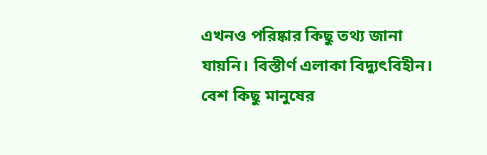এখনও পরিষ্কার কিছু তথ্য জানা যায়নি। বিস্তীর্ণ এলাকা বিদ্যুৎবিহীন। বেশ কিছু মানুষের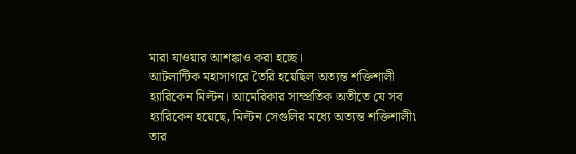মারা যাওয়ার আশঙ্কাও করা হচ্ছে।
আটলান্টিক মহাসাগরে তৈরি হয়েছিল অত্যন্ত শক্তিশালী হ্যারিকেন মিল্টন। আমেরিকার সাম্প্রতিক অতীতে যে সব হ্যারিকেন হয়েছে, মিল্টন সেগুলির মধ্যে অত্যন্ত শক্তিশালী৷ তার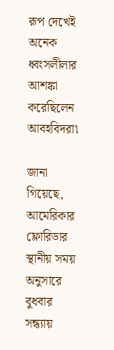রূপ দেখেই অনেক ধ্বংসলীলার আশঙ্কা করেছিলেন আবহবিদরা৷

জানা গিয়েছে, আমেরিকার ফ্লোরিডার স্থানীয় সময় অনুসারে বুধবার সন্ধ্যায়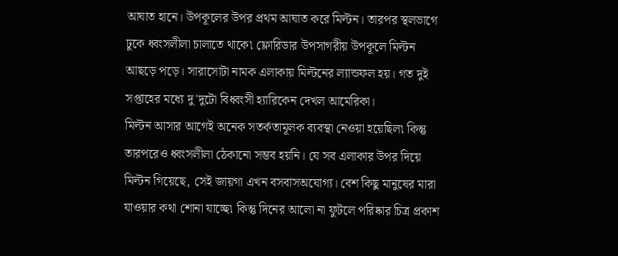আঘাত হানে। উপকূলের উপর প্রথম আঘাত করে মিল্টন। তারপর স্থলভাগে ঢুকে ধ্বংসলীলা চালাতে থাকে৷ ফ্লোরিডার উপসাগরীয় উপকূলে মিল্টন আছড়ে পড়ে। সারাসোটা নামক এলাকায় মিল্টনের ল্যান্ডফল হয়। গত দুই সপ্তাহের মধ্যে দু'দুটো বিধ্বংসী হ্যারিকেন দেখল আমেরিকা।
মিল্টন আসার আগেই অনেক সতর্কতামূলক ব্যবস্থা নেওয়া হয়েছিল৷ কিন্তু তারপরেও ধ্বংসলীলা ঠেকানো সম্ভব হয়নি। যে সব এলাকার উপর দিয়ে মিল্টন গিয়েছে, সেই জায়গা এখন বসবাসঅযোগ্য। বেশ কিছু মানুষের মারা যাওয়ার কথা শোনা যাচ্ছে৷ কিন্তু দিনের আলো না ফুটলে পরিষ্কার চিত্র প্রকাশ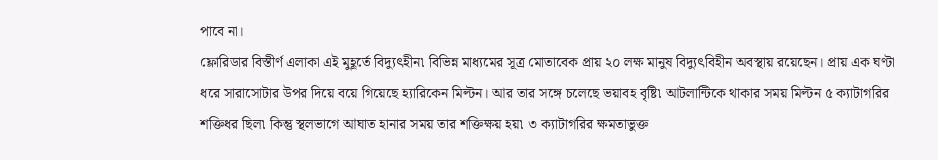পাবে না।
ফ্লোরিডার বিস্তীর্ণ এলাকা এই মুহূর্তে বিদ্যুৎহীন৷ বিভিন্ন মাধ্যমের সূত্র মোতাবেক প্রায় ২০ লক্ষ মানুষ বিদ্যুৎবিহীন অবস্থায় রয়েছেন। প্রায় এক ঘণ্টা ধরে সারাসোটার উপর দিয়ে বয়ে গিয়েছে হ্যারিকেন মিল্টন। আর তার সঙ্গে চলেছে ভয়াবহ বৃষ্টি৷ আটলান্টিকে থাকার সময় মিল্টন ৫ ক্যাটাগরির শক্তিধর ছিল৷ কিন্তু স্থলভাগে আঘাত হানার সময় তার শক্তিক্ষয় হয়৷ ৩ ক্যাটাগরির ক্ষমতাভুক্ত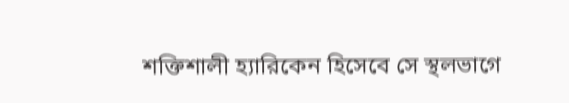শক্তিশালী হ্যারিকেন হিসেবে সে স্থলভাগে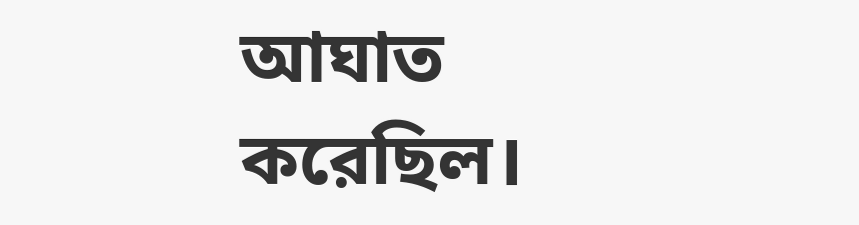আঘাত করেছিল।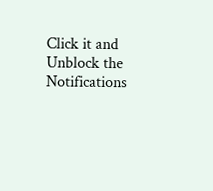Click it and Unblock the Notifications